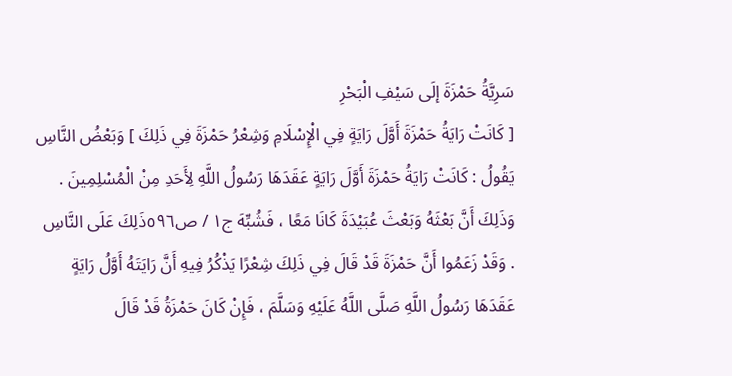سَرِيَّةُ حَمْزَةَ إلَى سَيْفِ الْبَحْرِ
[ كَانَتْ رَايَةُ حَمْزَةَ أَوَّلَ رَايَةٍ فِي الْإِسْلَامِ وَشِعْرُ حَمْزَةَ فِي ذَلِكَ ] وَبَعْضُ النَّاسِ يَقُولُ : كَانَتْ رَايَةُ حَمْزَةَ أَوَّلَ رَايَةٍ عَقَدَهَا رَسُولُ اللَّهِ لِأَحَدِ مِنْ الْمُسْلِمِينَ . وَذَلِكَ أَنَّ بَعْثَهُ وَبَعْثَ عُبَيْدَةَ كَانَا مَعًا ، فَشُبِّهَ ج١ / ص٥٩٦ذَلِكَ عَلَى النَّاسِ . وَقَدْ زَعَمُوا أَنَّ حَمْزَةَ قَدْ قَالَ فِي ذَلِكَ شِعْرًا يَذْكُرُ فِيهِ أَنَّ رَايَتَهُ أَوَّلُ رَايَةٍ عَقَدَهَا رَسُولُ اللَّهِ صَلَّى اللَّهُ عَلَيْهِ وَسَلَّمَ ، فَإِنْ كَانَ حَمْزَةُ قَدْ قَالَ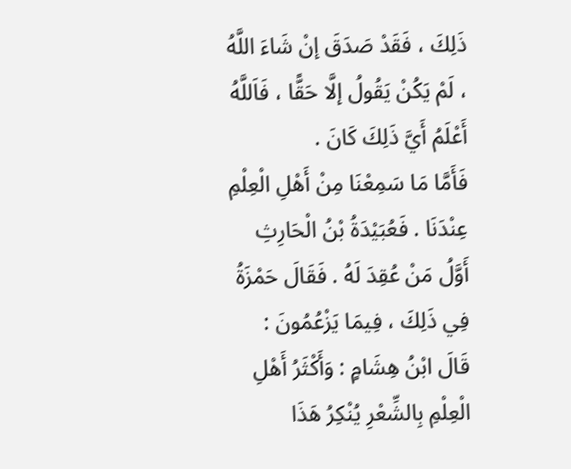ذَلِكَ ، فَقَدْ صَدَقَ إنْ شَاءَ اللَّهُ ، لَمْ يَكُنْ يَقُولُ إلَّا حَقًّا ، فَاَللَّهُ أَعْلَمُ أَيَّ ذَلِكَ كَانَ .
فَأَمَّا مَا سَمِعْنَا مِنْ أَهْلِ الْعِلْمِ عِنْدَنَا . فَعُبَيْدَةُ بْنُ الْحَارِثِ أَوَّلُ مَنْ عُقِدَ لَهُ . فَقَالَ حَمْزَةُ فِي ذَلِكَ ، فِيمَا يَزْعُمُونَ : قَالَ ابْنُ هِشَامٍ : وَأَكْثَرُ أَهْلِ الْعِلْمِ بِالشِّعْرِ يُنْكِرُ هَذَا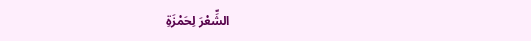الشِّعْرَ لِحَمْزَةِ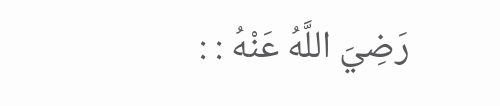رَضِيَ اللَّهُ عَنْهُ : :